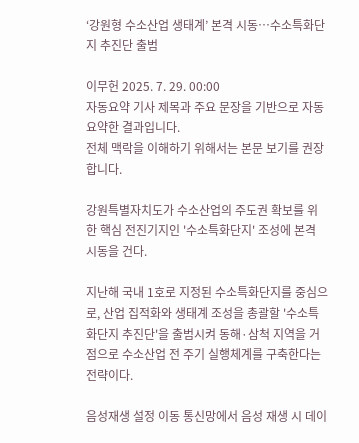‘강원형 수소산업 생태계’ 본격 시동…수소특화단지 추진단 출범

이무헌 2025. 7. 29. 00:00
자동요약 기사 제목과 주요 문장을 기반으로 자동요약한 결과입니다.
전체 맥락을 이해하기 위해서는 본문 보기를 권장합니다.

강원특별자치도가 수소산업의 주도권 확보를 위한 핵심 전진기지인 '수소특화단지' 조성에 본격 시동을 건다.

지난해 국내 1호로 지정된 수소특화단지를 중심으로, 산업 집적화와 생태계 조성을 총괄할 '수소특화단지 추진단'을 출범시켜 동해·삼척 지역을 거점으로 수소산업 전 주기 실행체계를 구축한다는 전략이다.

음성재생 설정 이동 통신망에서 음성 재생 시 데이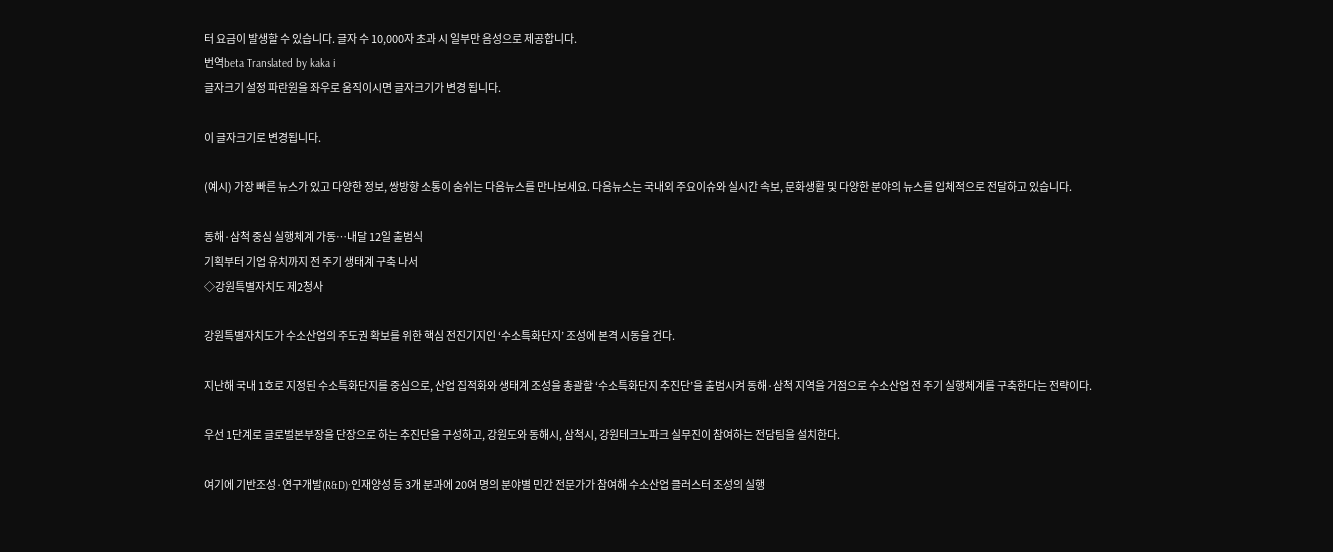터 요금이 발생할 수 있습니다. 글자 수 10,000자 초과 시 일부만 음성으로 제공합니다.
번역beta Translated by kaka i
글자크기 설정 파란원을 좌우로 움직이시면 글자크기가 변경 됩니다.

이 글자크기로 변경됩니다.

(예시) 가장 빠른 뉴스가 있고 다양한 정보, 쌍방향 소통이 숨쉬는 다음뉴스를 만나보세요. 다음뉴스는 국내외 주요이슈와 실시간 속보, 문화생활 및 다양한 분야의 뉴스를 입체적으로 전달하고 있습니다.

동해·삼척 중심 실행체계 가동…내달 12일 출범식
기획부터 기업 유치까지 전 주기 생태계 구축 나서
◇강원특별자치도 제2청사

강원특별자치도가 수소산업의 주도권 확보를 위한 핵심 전진기지인 ‘수소특화단지’ 조성에 본격 시동을 건다.

지난해 국내 1호로 지정된 수소특화단지를 중심으로, 산업 집적화와 생태계 조성을 총괄할 ‘수소특화단지 추진단’을 출범시켜 동해·삼척 지역을 거점으로 수소산업 전 주기 실행체계를 구축한다는 전략이다.

우선 1단계로 글로벌본부장을 단장으로 하는 추진단을 구성하고, 강원도와 동해시, 삼척시, 강원테크노파크 실무진이 참여하는 전담팀을 설치한다.

여기에 기반조성·연구개발(R&D)·인재양성 등 3개 분과에 20여 명의 분야별 민간 전문가가 참여해 수소산업 클러스터 조성의 실행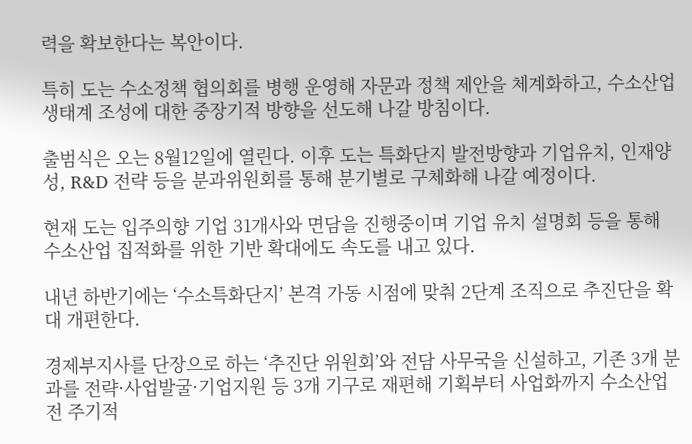력을 확보한다는 복안이다.

특히 도는 수소정책 협의회를 병행 운영해 자문과 정책 제안을 체계화하고, 수소산업 생태계 조성에 대한 중장기적 방향을 선도해 나갈 방침이다.

출범식은 오는 8월12일에 열린다. 이후 도는 특화단지 발전방향과 기업유치, 인재양성, R&D 전략 등을 분과위원회를 통해 분기별로 구체화해 나갈 예정이다.

현재 도는 입주의향 기업 31개사와 면담을 진행중이며 기업 유치 설명회 등을 통해 수소산업 집적화를 위한 기반 확대에도 속도를 내고 있다.

내년 하반기에는 ‘수소특화단지’ 본격 가동 시점에 맞춰 2단계 조직으로 추진단을 확대 개편한다.

경제부지사를 단장으로 하는 ‘추진단 위원회’와 전담 사무국을 신설하고, 기존 3개 분과를 전략·사업발굴·기업지원 등 3개 기구로 재편해 기획부터 사업화까지 수소산업 전 주기적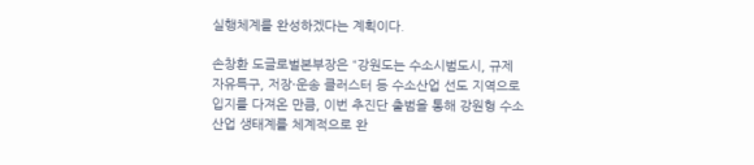실행체계를 완성하겠다는 계획이다.

손창환 도글로벌본부장은 “강원도는 수소시범도시, 규제자유특구, 저장·운송 클러스터 등 수소산업 선도 지역으로 입지를 다져온 만큼, 이번 추진단 출범을 통해 강원형 수소산업 생태계를 체계적으로 완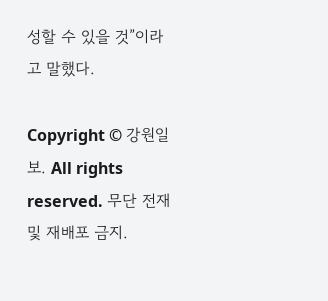성할 수 있을 것”이라고 말했다.

Copyright © 강원일보. All rights reserved. 무단 전재 및 재배포 금지.